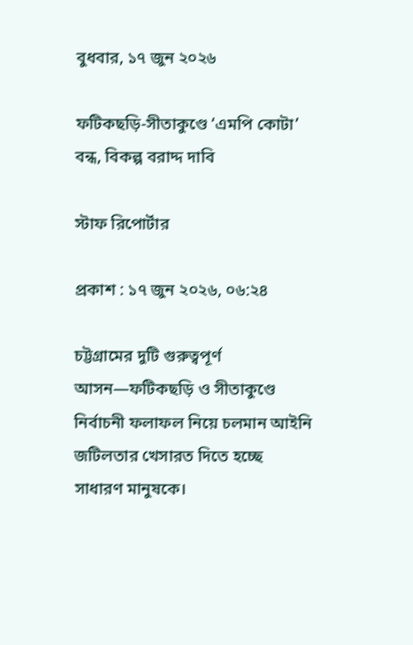বুধবার, ১৭ জুন ২০২৬

ফটিকছড়ি-সীতাকুণ্ডে ‘এমপি কোটা’ বন্ধ, বিকল্প বরাদ্দ দাবি

স্টাফ রিপোর্টার

প্রকাশ : ১৭ জুন ২০২৬, ০৬:২৪

চট্টগ্রামের দুটি গুরুত্বপূর্ণ আসন—ফটিকছড়ি ও সীতাকুণ্ডে নির্বাচনী ফলাফল নিয়ে চলমান আইনি জটিলতার খেসারত দিতে হচ্ছে সাধারণ মানুষকে।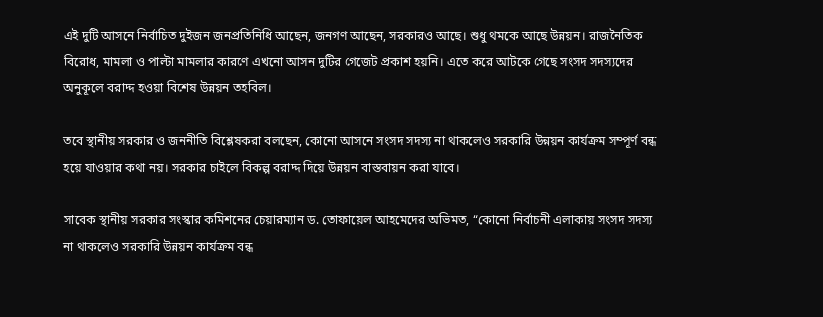এই দুটি আসনে নির্বাচিত দুইজন জনপ্রতিনিধি আছেন, জনগণ আছেন, সরকারও আছে। শুধু থমকে আছে উন্নয়ন। রাজনৈতিক বিরোধ, মামলা ও পাল্টা মামলার কারণে এখনো আসন দুটির গেজেট প্রকাশ হয়নি। এতে করে আটকে গেছে সংসদ সদস্যদের অনুকূলে বরাদ্দ হওয়া বিশেষ উন্নয়ন তহবিল।

তবে স্থানীয় সরকার ও জননীতি বিশ্লেষকরা বলছেন, কোনো আসনে সংসদ সদস্য না থাকলেও সরকারি উন্নয়ন কার্যক্রম সম্পূর্ণ বন্ধ হয়ে যাওয়ার কথা নয়। সরকার চাইলে বিকল্প বরাদ্দ দিয়ে উন্নয়ন বাস্তবায়ন করা যাবে।

সাবেক স্থানীয় সরকার সংস্কার কমিশনের চেয়ারম্যান ড. তোফায়েল আহমেদের অভিমত, “কোনো নির্বাচনী এলাকায় সংসদ সদস্য না থাকলেও সরকারি উন্নয়ন কার্যক্রম বন্ধ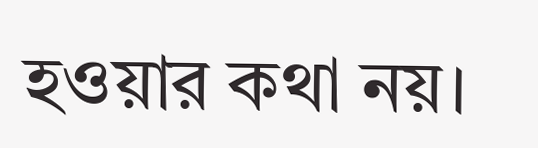হওয়ার কথা নয়।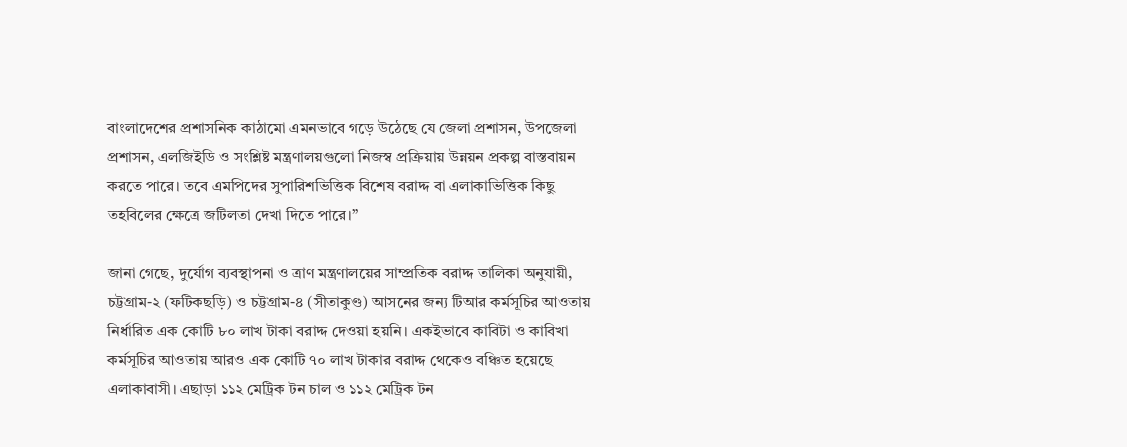বাংলাদেশের প্রশাসনিক কাঠামো এমনভাবে গড়ে উঠেছে যে জেলা প্রশাসন, উপজেলা প্রশাসন, এলজিইডি ও সংশ্লিষ্ট মন্ত্রণালয়গুলো নিজস্ব প্রক্রিয়ায় উন্নয়ন প্রকল্প বাস্তবায়ন করতে পারে। তবে এমপিদের সুপারিশভিত্তিক বিশেষ বরাদ্দ বা এলাকাভিত্তিক কিছু তহবিলের ক্ষেত্রে জটিলতা দেখা দিতে পারে।”

জানা গেছে, দুর্যোগ ব্যবস্থাপনা ও ত্রাণ মন্ত্রণালয়ের সাম্প্রতিক বরাদ্দ তালিকা অনুযায়ী, চট্টগ্রাম-২ (ফটিকছড়ি) ও চট্টগ্রাম-৪ (সীতাকুণ্ড) আসনের জন্য টিআর কর্মসূচির আওতায় নির্ধারিত এক কোটি ৮০ লাখ টাকা বরাদ্দ দেওয়া হয়নি। একইভাবে কাবিটা ও কাবিখা কর্মসূচির আওতায় আরও এক কোটি ৭০ লাখ টাকার বরাদ্দ থেকেও বঞ্চিত হয়েছে এলাকাবাসী। এছাড়া ১১২ মেট্রিক টন চাল ও ১১২ মেট্রিক টন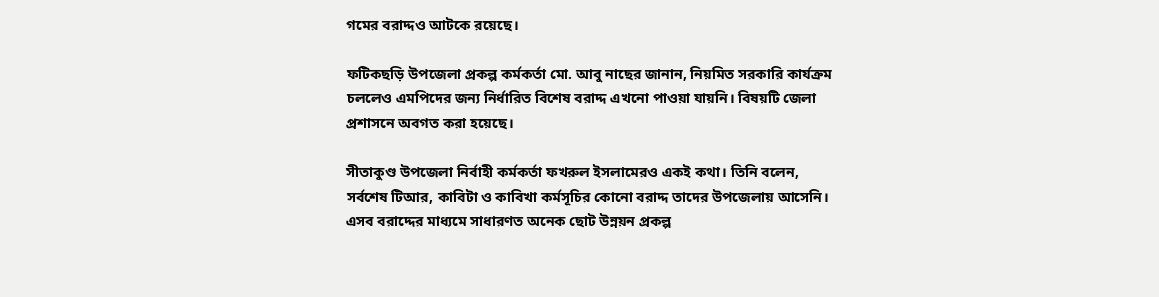গমের বরাদ্দও আটকে রয়েছে।

ফটিকছড়ি উপজেলা প্রকল্প কর্মকর্তা মো. আবু নাছের জানান, নিয়মিত সরকারি কার্যক্রম চললেও এমপিদের জন্য নির্ধারিত বিশেষ বরাদ্দ এখনো পাওয়া যায়নি। বিষয়টি জেলা প্রশাসনে অবগত করা হয়েছে।

সীতাকুণ্ড উপজেলা নির্বাহী কর্মকর্তা ফখরুল ইসলামেরও একই কথা। তিনি বলেন, সর্বশেষ টিআর, কাবিটা ও কাবিখা কর্মসূচির কোনো বরাদ্দ তাদের উপজেলায় আসেনি। এসব বরাদ্দের মাধ্যমে সাধারণত অনেক ছোট উন্নয়ন প্রকল্প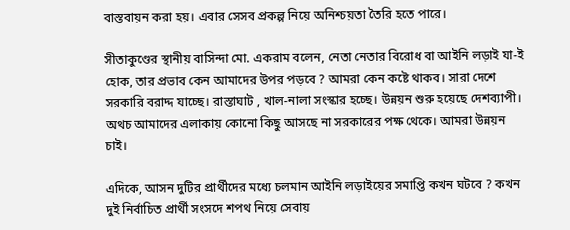বাস্তবায়ন করা হয়। এবার সেসব প্রকল্প নিয়ে অনিশ্চয়তা তৈরি হতে পারে।

সীতাকুণ্ডের স্থানীয় বাসিন্দা মো. একরাম বলেন, নেতা নেতার বিরোধ বা আইনি লড়াই যা-ই হোক, তার প্রভাব কেন আমাদের উপর পড়বে ? আমরা কেন কষ্টে থাকব। সারা দেশে সরকারি বরাদ্দ যাচ্ছে। রাস্তাঘাট , খাল-নালা সংস্কার হচ্ছে। উন্নয়ন শুরু হয়েছে দেশব্যাপী। অথচ আমাদের এলাকায় কোনো কিছু আসছে না সরকারের পক্ষ থেকে। আমরা উন্নয়ন চাই।

এদিকে, আসন দুটির প্রার্থীদের মধ্যে চলমান আইনি লড়াইয়ের সমাপ্তি কখন ঘটবে ? কখন দুই নির্বাচিত প্রার্থী সংসদে শপথ নিয়ে সেবায়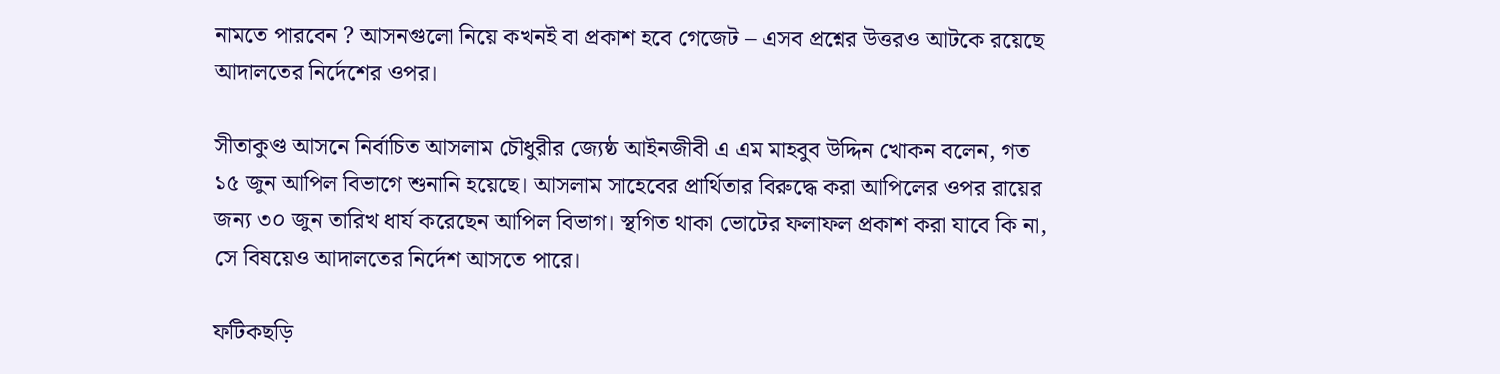নামতে পারবেন ? আসনগুলো নিয়ে কখনই বা প্রকাশ হবে গেজেট – এসব প্রশ্নের উত্তরও আটকে রয়েছে আদালতের নির্দেশের ওপর।

সীতাকুণ্ড আসনে নির্বাচিত আসলাম চৌধুরীর জ্যেষ্ঠ আইনজীবী এ এম মাহবুব উদ্দিন খোকন বলেন, গত ১৫ জুন আপিল বিভাগে শুনানি হয়েছে। আসলাম সাহেবের প্রার্থিতার বিরুদ্ধে করা আপিলের ওপর রায়ের জন্য ৩০ জুন তারিখ ধার্য করেছেন আপিল বিভাগ। স্থগিত থাকা ভোটের ফলাফল প্রকাশ করা যাবে কি না, সে বিষয়েও আদালতের নির্দেশ আসতে পারে।

ফটিকছড়ি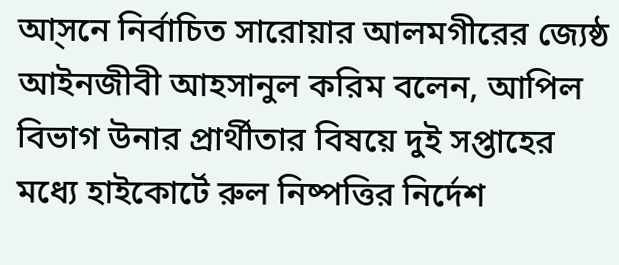আ্সনে নির্বাচিত সারোয়ার আলমগীরের জ্যেষ্ঠ আইনজীবী আহসানুল করিম বলেন, আপিল বিভাগ উনার প্রার্থীতার বিষয়ে দুই সপ্তাহের মধ্যে হাইকোর্টে রুল নিষ্পত্তির নির্দেশ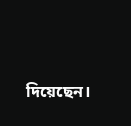দিয়েছেন।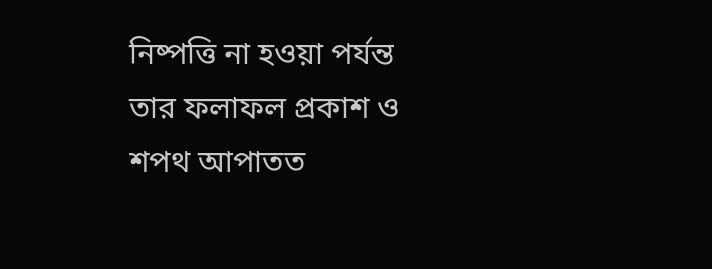নিষ্পত্তি না হওয়া পর্যন্ত তার ফলাফল প্রকাশ ও শপথ আপাতত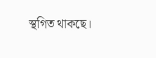স্থগিত থাকছে।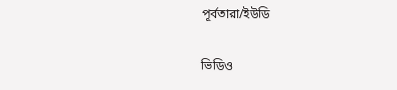পূর্বতারা/ইউডি

ভিডিও